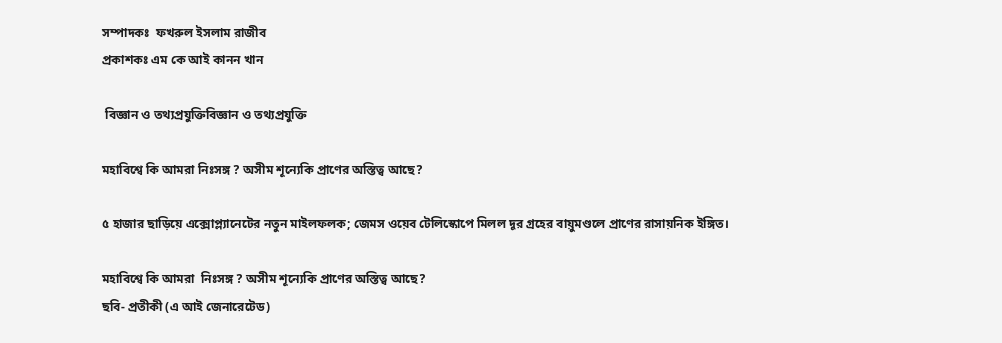সম্পাদকঃ  ফখরুল ইসলাম রাজীব
প্রকাশকঃ এম কে আই কানন খান

 বিজ্ঞান ও তথ্যপ্রযুক্তিবিজ্ঞান ও তথ্যপ্রযুক্তি

মহাবিশ্বে কি আমরা নিঃসঙ্গ ? অসীম শূন্যেকি প্রাণের অস্তিত্ব আছে?

৫ হাজার ছাড়িয়ে এক্সোপ্ল্যানেটের নতুন মাইলফলক; জেমস ওয়েব টেলিস্কোপে মিলল দূর গ্রহের বায়ুমণ্ডলে প্রাণের রাসায়নিক ইঙ্গিত।

মহাবিশ্বে কি আমরা  নিঃসঙ্গ ? অসীম শূন্যেকি প্রাণের অস্তিত্ব আছে?
ছবি- প্রতীকী (এ আই জেনারেটেড)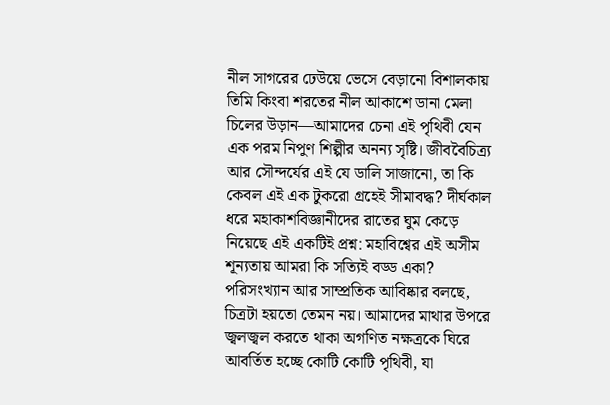নীল সাগরের ঢেউয়ে ভেসে বেড়ানো বিশালকায় তিমি কিংবা শরতের নীল আকাশে ডানা মেলা চিলের উড়ান—আমাদের চেনা এই পৃথিবী যেন এক পরম নিপুণ শিল্পীর অনন্য সৃষ্টি। জীববৈচিত্র্য আর সৌন্দর্যের এই যে ডালি সাজানো, তা কি কেবল এই এক টুকরো গ্রহেই সীমাবদ্ধ? দীর্ঘকাল ধরে মহাকাশবিজ্ঞানীদের রাতের ঘুম কেড়ে নিয়েছে এই একটিই প্রশ্ন: মহাবিশ্বের এই অসীম শূন্যতায় আমরা কি সত্যিই বড্ড একা? পরিসংখ্যান আর সাম্প্রতিক আবিষ্কার বলছে, চিত্রটা হয়তো তেমন নয়। আমাদের মাথার উপরে জ্বলজ্বল করতে থাকা অগণিত নক্ষত্রকে ঘিরে আবর্তিত হচ্ছে কোটি কোটি পৃথিবী, যা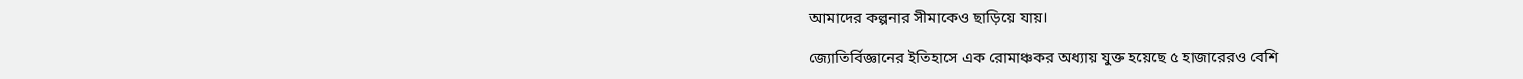আমাদের কল্পনার সীমাকেও ছাড়িয়ে যায়।

জ্যোতির্বিজ্ঞানের ইতিহাসে এক রোমাঞ্চকর অধ্যায় যুক্ত হয়েছে ৫ হাজারেরও বেশি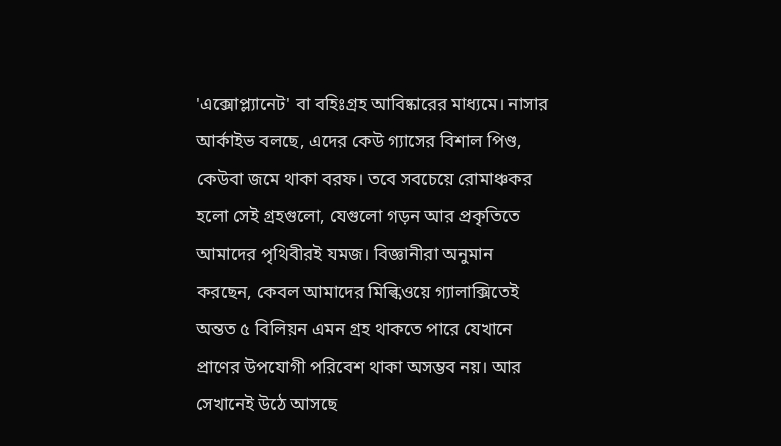'এক্সোপ্ল্যানেট' বা বহিঃগ্রহ আবিষ্কারের মাধ্যমে। নাসার আর্কাইভ বলছে, এদের কেউ গ্যাসের বিশাল পিণ্ড, কেউবা জমে থাকা বরফ। তবে সবচেয়ে রোমাঞ্চকর হলো সেই গ্রহগুলো, যেগুলো গড়ন আর প্রকৃতিতে আমাদের পৃথিবীরই যমজ। বিজ্ঞানীরা অনুমান করছেন, কেবল আমাদের মিল্কিওয়ে গ্যালাক্সিতেই অন্তত ৫ বিলিয়ন এমন গ্রহ থাকতে পারে যেখানে প্রাণের উপযোগী পরিবেশ থাকা অসম্ভব নয়। আর সেখানেই উঠে আসছে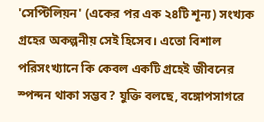'সেপ্টিলিয়ন' (একের পর এক ২৪টি শূন্য) সংখ্যক গ্রহের অকল্পনীয় সেই হিসেব। এতো বিশাল পরিসংখ্যানে কি কেবল একটি গ্রহেই জীবনের স্পন্দন থাকা সম্ভব? যুক্তি বলছে, বঙ্গোপসাগরে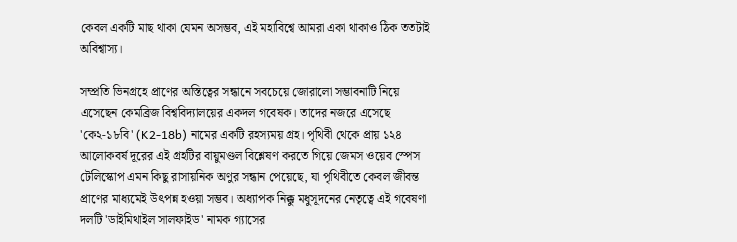কেবল একটি মাছ থাকা যেমন অসম্ভব, এই মহাবিশ্বে আমরা একা থাকাও ঠিক ততটাই অবিশ্বাস্য।

সম্প্রতি ভিনগ্রহে প্রাণের অস্তিত্বের সন্ধানে সবচেয়ে জোরালো সম্ভাবনাটি নিয়ে এসেছেন কেমব্রিজ বিশ্ববিদ্যালয়ের একদল গবেষক। তাদের নজরে এসেছে 'কে২-১৮বি' (K2-18b) নামের একটি রহস্যময় গ্রহ। পৃথিবী থেকে প্রায় ১২৪ আলোকবর্ষ দূরের এই গ্রহটির বায়ুমণ্ডল বিশ্লেষণ করতে গিয়ে জেমস ওয়েব স্পেস টেলিস্কোপ এমন কিছু রাসায়নিক অণুর সন্ধান পেয়েছে, যা পৃথিবীতে কেবল জীবন্ত প্রাণের মাধ্যমেই উৎপন্ন হওয়া সম্ভব। অধ্যাপক নিক্কু মধুসূদনের নেতৃত্বে এই গবেষণা দলটি 'ডাইমিথাইল সালফাইড' নামক গ্যাসের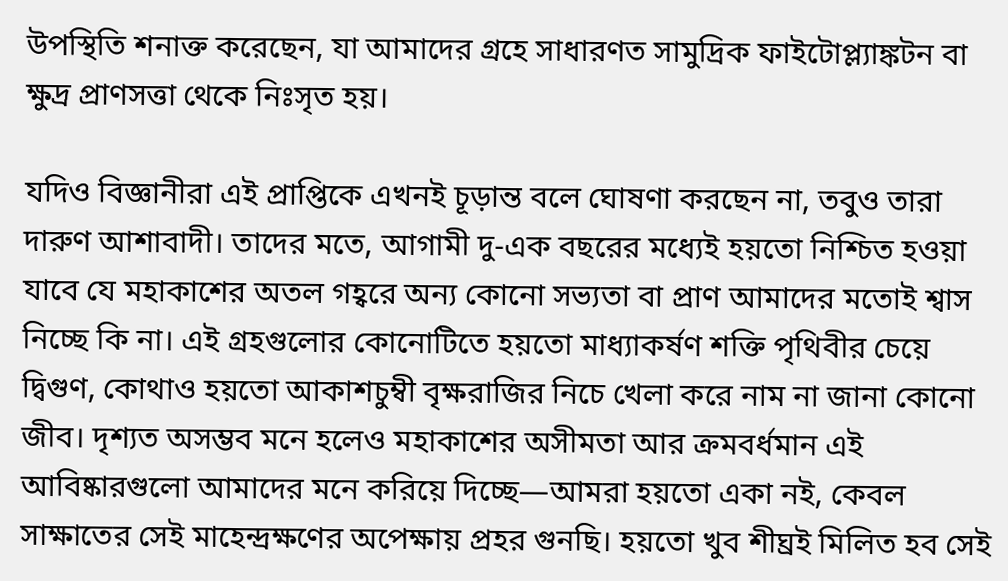উপস্থিতি শনাক্ত করেছেন, যা আমাদের গ্রহে সাধারণত সামুদ্রিক ফাইটোপ্ল্যাঙ্কটন বা ক্ষুদ্র প্রাণসত্তা থেকে নিঃসৃত হয়।

যদিও বিজ্ঞানীরা এই প্রাপ্তিকে এখনই চূড়ান্ত বলে ঘোষণা করছেন না, তবুও তারা দারুণ আশাবাদী। তাদের মতে, আগামী দু-এক বছরের মধ্যেই হয়তো নিশ্চিত হওয়া যাবে যে মহাকাশের অতল গহ্বরে অন্য কোনো সভ্যতা বা প্রাণ আমাদের মতোই শ্বাস নিচ্ছে কি না। এই গ্রহগুলোর কোনোটিতে হয়তো মাধ্যাকর্ষণ শক্তি পৃথিবীর চেয়ে দ্বিগুণ, কোথাও হয়তো আকাশচুম্বী বৃক্ষরাজির নিচে খেলা করে নাম না জানা কোনো জীব। দৃশ্যত অসম্ভব মনে হলেও মহাকাশের অসীমতা আর ক্রমবর্ধমান এই আবিষ্কারগুলো আমাদের মনে করিয়ে দিচ্ছে—আমরা হয়তো একা নই, কেবল সাক্ষাতের সেই মাহেন্দ্রক্ষণের অপেক্ষায় প্রহর গুনছি। হয়তো খুব শীঘ্রই মিলিত হব সেই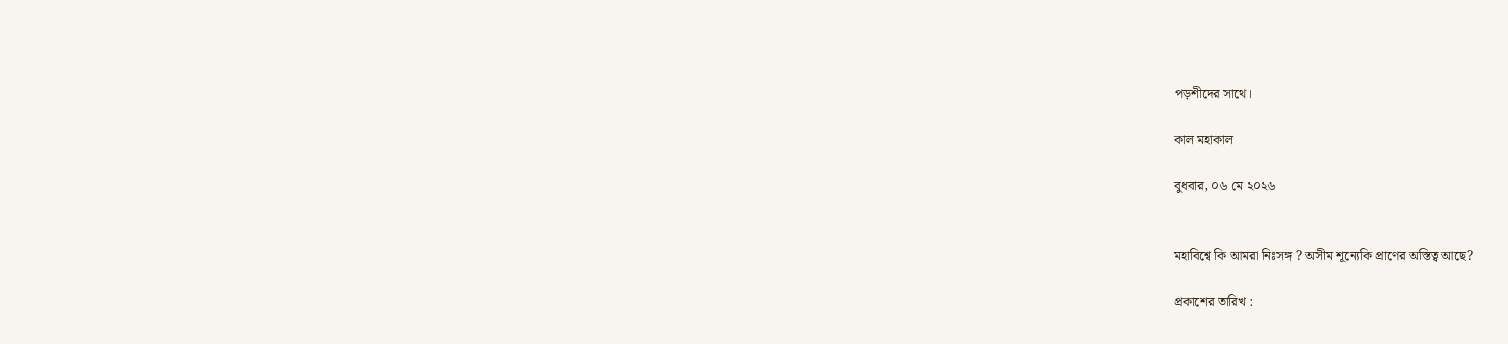পড়শীদের সাথে।

কাল মহাকাল

বুধবার, ০৬ মে ২০২৬


মহাবিশ্বে কি আমরা নিঃসঙ্গ ? অসীম শূন্যেকি প্রাণের অস্তিত্ব আছে?

প্রকাশের তারিখ :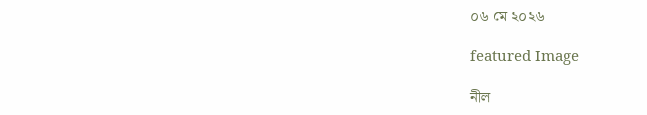০৬ মে ২০২৬

featured Image

নীল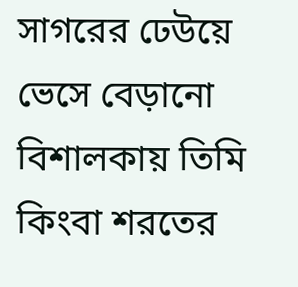সাগরের ঢেউয়ে ভেসে বেড়ানো বিশালকায় তিমি কিংবা শরতের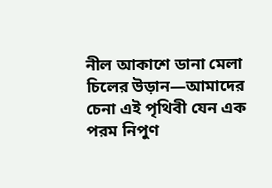নীল আকাশে ডানা মেলা চিলের উড়ান—আমাদের চেনা এই পৃথিবী যেন এক পরম নিপুণ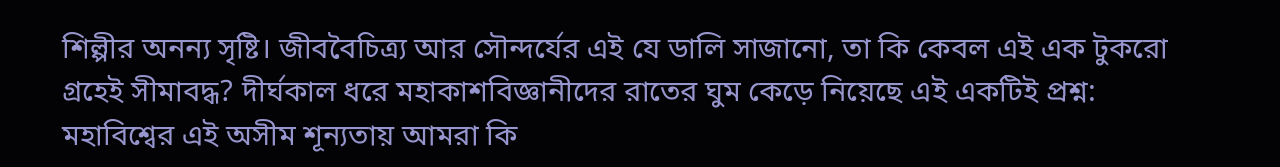শিল্পীর অনন্য সৃষ্টি। জীববৈচিত্র্য আর সৌন্দর্যের এই যে ডালি সাজানো, তা কি কেবল এই এক টুকরো গ্রহেই সীমাবদ্ধ? দীর্ঘকাল ধরে মহাকাশবিজ্ঞানীদের রাতের ঘুম কেড়ে নিয়েছে এই একটিই প্রশ্ন: মহাবিশ্বের এই অসীম শূন্যতায় আমরা কি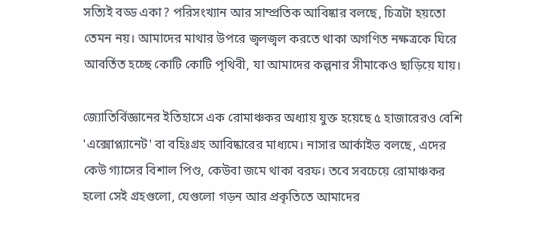সত্যিই বড্ড একা? পরিসংখ্যান আর সাম্প্রতিক আবিষ্কার বলছে, চিত্রটা হয়তো তেমন নয়। আমাদের মাথার উপরে জ্বলজ্বল করতে থাকা অগণিত নক্ষত্রকে ঘিরে আবর্তিত হচ্ছে কোটি কোটি পৃথিবী, যা আমাদের কল্পনার সীমাকেও ছাড়িয়ে যায়।

জ্যোতির্বিজ্ঞানের ইতিহাসে এক রোমাঞ্চকর অধ্যায় যুক্ত হয়েছে ৫ হাজারেরও বেশি 'এক্সোপ্ল্যানেট' বা বহিঃগ্রহ আবিষ্কারের মাধ্যমে। নাসার আর্কাইভ বলছে, এদের কেউ গ্যাসের বিশাল পিণ্ড, কেউবা জমে থাকা বরফ। তবে সবচেয়ে রোমাঞ্চকর হলো সেই গ্রহগুলো, যেগুলো গড়ন আর প্রকৃতিতে আমাদের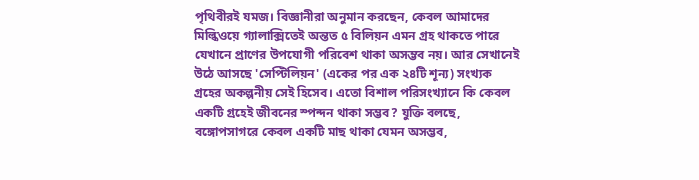পৃথিবীরই যমজ। বিজ্ঞানীরা অনুমান করছেন, কেবল আমাদের মিল্কিওয়ে গ্যালাক্সিতেই অন্তত ৫ বিলিয়ন এমন গ্রহ থাকতে পারে যেখানে প্রাণের উপযোগী পরিবেশ থাকা অসম্ভব নয়। আর সেখানেই উঠে আসছে 'সেপ্টিলিয়ন' (একের পর এক ২৪টি শূন্য) সংখ্যক গ্রহের অকল্পনীয় সেই হিসেব। এতো বিশাল পরিসংখ্যানে কি কেবল একটি গ্রহেই জীবনের স্পন্দন থাকা সম্ভব? যুক্তি বলছে, বঙ্গোপসাগরে কেবল একটি মাছ থাকা যেমন অসম্ভব,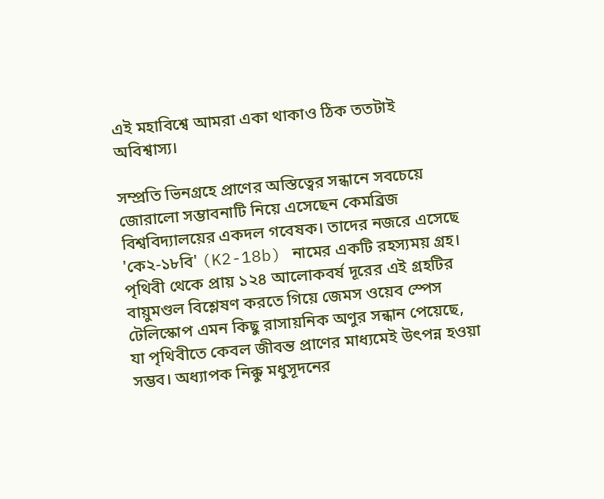এই মহাবিশ্বে আমরা একা থাকাও ঠিক ততটাই অবিশ্বাস্য।

সম্প্রতি ভিনগ্রহে প্রাণের অস্তিত্বের সন্ধানে সবচেয়ে জোরালো সম্ভাবনাটি নিয়ে এসেছেন কেমব্রিজ বিশ্ববিদ্যালয়ের একদল গবেষক। তাদের নজরে এসেছে 'কে২-১৮বি' (K2-18b) নামের একটি রহস্যময় গ্রহ। পৃথিবী থেকে প্রায় ১২৪ আলোকবর্ষ দূরের এই গ্রহটির বায়ুমণ্ডল বিশ্লেষণ করতে গিয়ে জেমস ওয়েব স্পেস টেলিস্কোপ এমন কিছু রাসায়নিক অণুর সন্ধান পেয়েছে, যা পৃথিবীতে কেবল জীবন্ত প্রাণের মাধ্যমেই উৎপন্ন হওয়া সম্ভব। অধ্যাপক নিক্কু মধুসূদনের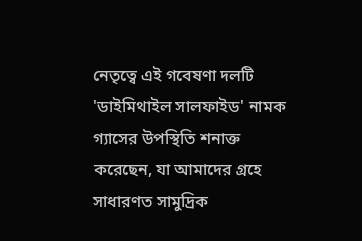নেতৃত্বে এই গবেষণা দলটি 'ডাইমিথাইল সালফাইড' নামক গ্যাসের উপস্থিতি শনাক্ত করেছেন, যা আমাদের গ্রহে সাধারণত সামুদ্রিক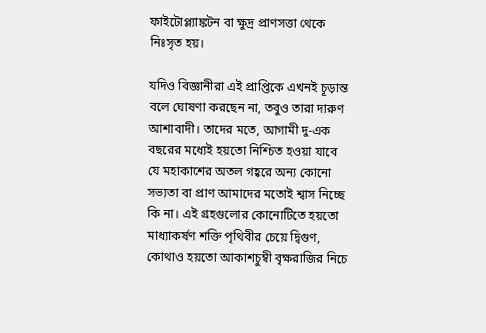ফাইটোপ্ল্যাঙ্কটন বা ক্ষুদ্র প্রাণসত্তা থেকে নিঃসৃত হয়।

যদিও বিজ্ঞানীরা এই প্রাপ্তিকে এখনই চূড়ান্ত বলে ঘোষণা করছেন না, তবুও তারা দারুণ আশাবাদী। তাদের মতে, আগামী দু-এক বছরের মধ্যেই হয়তো নিশ্চিত হওয়া যাবে যে মহাকাশের অতল গহ্বরে অন্য কোনো সভ্যতা বা প্রাণ আমাদের মতোই শ্বাস নিচ্ছে কি না। এই গ্রহগুলোর কোনোটিতে হয়তো মাধ্যাকর্ষণ শক্তি পৃথিবীর চেয়ে দ্বিগুণ, কোথাও হয়তো আকাশচুম্বী বৃক্ষরাজির নিচে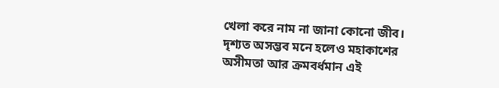খেলা করে নাম না জানা কোনো জীব। দৃশ্যত অসম্ভব মনে হলেও মহাকাশের অসীমতা আর ক্রমবর্ধমান এই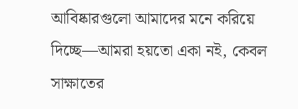আবিষ্কারগুলো আমাদের মনে করিয়ে দিচ্ছে—আমরা হয়তো একা নই, কেবল সাক্ষাতের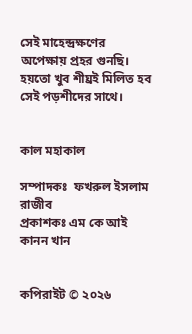সেই মাহেন্দ্রক্ষণের অপেক্ষায় প্রহর গুনছি। হয়তো খুব শীঘ্রই মিলিত হব সেই পড়শীদের সাথে।


কাল মহাকাল

সম্পাদকঃ  ফখরুল ইসলাম রাজীব
প্রকাশকঃ এম কে আই কানন খান


কপিরাইট © ২০২৬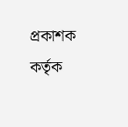প্রকাশক কর্তৃক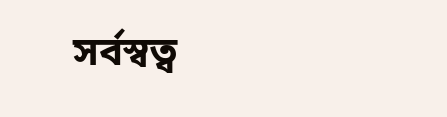সর্বস্বত্ব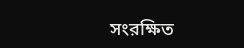সংরক্ষিত